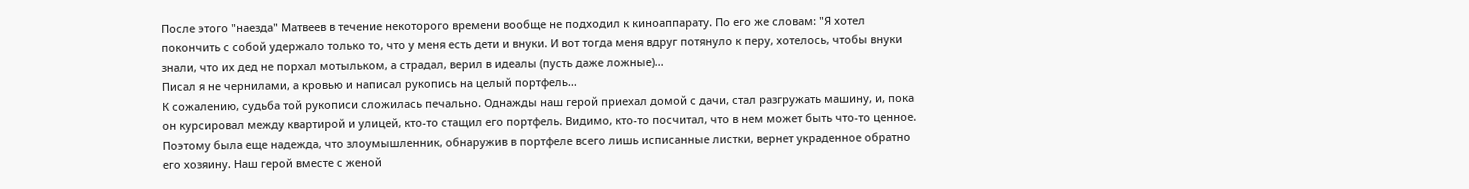После этого "наезда" Матвеев в течение некоторого времени вообще не подходил к киноаппарату. По его же словам: "Я хотел покончить с собой удержало только то, что у меня есть дети и внуки. И вот тогда меня вдруг потянуло к перу, хотелось, чтобы внуки знали, что их дед не порхал мотыльком, а страдал, верил в идеалы (пусть даже ложные)...
Писал я не чернилами, а кровью и написал рукопись на целый портфель...
К сожалению, судьба той рукописи сложилась печально. Однажды наш герой приехал домой с дачи, стал разгружать машину, и, пока он курсировал между квартирой и улицей, кто-то стащил его портфель. Видимо, кто-то посчитал, что в нем может быть что-то ценное. Поэтому была еще надежда, что злоумышленник, обнаружив в портфеле всего лишь исписанные листки, вернет украденное обратно его хозяину. Наш герой вместе с женой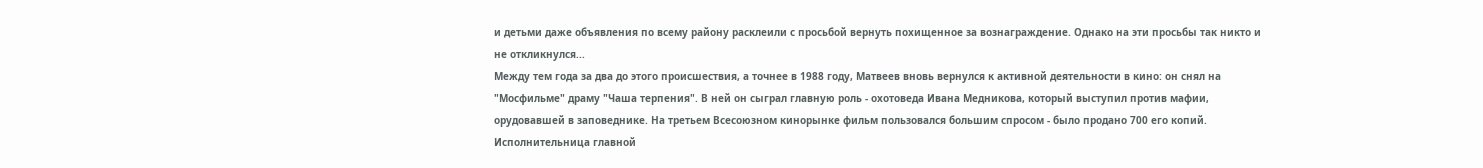и детьми даже объявления по всему району расклеили с просьбой вернуть похищенное за вознаграждение. Однако на эти просьбы так никто и не откликнулся...
Между тем года за два до этого происшествия, а точнее в 1988 году, Матвеев вновь вернулся к активной деятельности в кино: он снял на "Мосфильме" драму "Чаша терпения". В ней он сыграл главную роль - охотоведа Ивана Медникова, который выступил против мафии, орудовавшей в заповеднике. На третьем Всесоюзном кинорынке фильм пользовался большим спросом - было продано 700 его копий. Исполнительница главной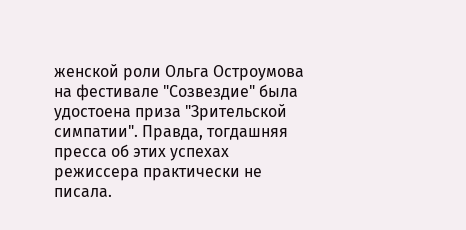женской роли Ольга Остроумова на фестивале "Созвездие" была удостоена приза "Зрительской симпатии". Правда, тогдашняя пресса об этих успехах режиссера практически не писала.